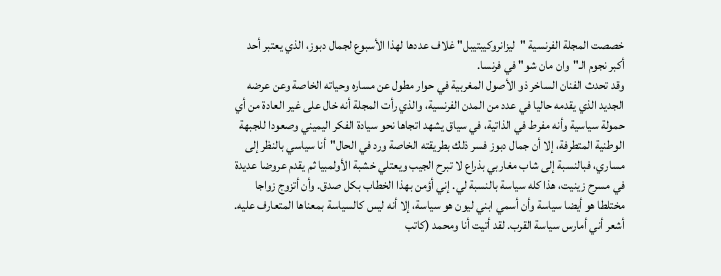خصصت المجلة الفرنسية "ليزانروكيبتيبل" غلاف عددها لهذا الأسبوع لجمال دبوز، الذي يعتبر أحد أكبر نجوم الـ"وان مان شو" في فرنسا.
وقد تحدث الفنان الساخر ذو الأصول المغربية في حوار مطول عن مساره وحياته الخاصة وعن عرضه الجديد الذي يقدمه حاليا في عدد من المدن الفرنسية، والذي رأت المجلة أنه خال على غير العادة من أي حمولة سياسية وأنه مفرط في الذاتية، في سياق يشهد اتجاها نحو سيادة الفكر اليميني وصعودا للجبهة الوطنية المتطرفة، إلا أن جمال دبوز فسر ذلك بطريقته الخاصة ورد في الحال"أنا سياسي بالنظر إلى مساري، فبالنسبة إلى شاب مغاربي بذراع لا تبرح الجيب ويعتلي خشبة الأولمبيا ثم يقدم عروضا عديدة في مسرح زينيت، هذا كله سياسة بالنسبة لي. إني أؤمن بهذا الخطاب بكل صدق. وأن أتزوج زواجا مختلطا هو أيضا سياسة وأن أسمي ابني ليون هو سياسة، إلا أنه ليس كالسياسة بمعناها المتعارف عليه. أشعر أني أمارس سياسة القرب. لقد أتيت أنا ومحمد (كاتب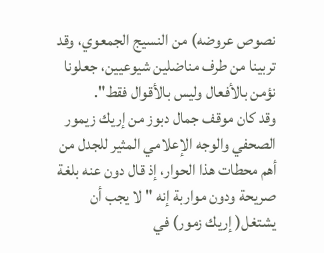نصوص عروضه) من النسيج الجمعوي، وقد تربينا من طرف مناضلين شيوعيين، جعلونا نؤمن بالأفعال وليس بالأقوال فقط".
وقد كان موقف جمال دبوز من إريك زيمور الصحفي والوجه الإعلامي المثير للجدل من أهم محطات هذا الحوار، إذ قال دون عنه بلغة صريحة ودون مواربة إنه " لا يجب أن يشتغل( إريك زمور) في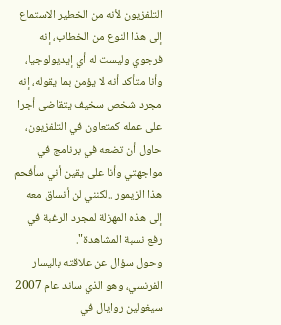التلفزيون لأنه من الخطير الاستماع إلى هذا النوع من الخطاب، إنه فرجوي وليست له أي إيديولوجيا، وأنا متأكد أنه لا يؤمن بما يقوله، إنه مجرد شخص سخيف يتقاضى أجرا على عمله كمتعاون في التلفزيون، حاول أن تضعه في برنامج في مواجهتي وأنا على يقين أني سأفحم هذا الزيمور ..لكنني لن أنساق معه إلى هذه المهزلة لمجرد الرغبة في رفع نسبة المشاهدة".
وحول سؤال عن علاقته باليسار الفرنسي، وهو الذي ساند عام 2007 سيغولين روايال في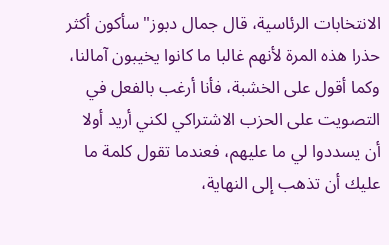الانتخابات الرئاسية، قال جمال دبوز"سأكون أكثر حذرا هذه المرة لأنهم غالبا ما كانوا يخيبون آمالنا، وكما أقول على الخشبة، فأنا أرغب بالفعل في التصويت على الحزب الاشتراكي لكني أريد أولا أن يسددوا لي ما عليهم، فعندما تقول كلمة ما عليك أن تذهب إلى النهاية،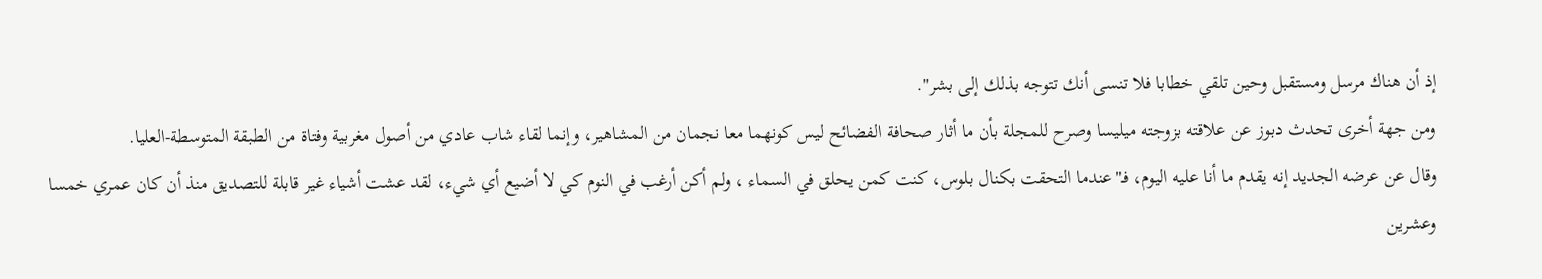إذ أن هناك مرسل ومستقبل وحين تلقي خطابا فلا تنسى أنك تتوجه بذلك إلى بشر".
ومن جهة أخرى تحدث دبوز عن علاقته بزوجته ميليسا وصرح للمجلة بأن ما أثار صحافة الفضائح ليس كونهما معا نجمان من المشاهير، وإنما لقاء شاب عادي من أصول مغربية وفتاة من الطبقة المتوسطة-العليا.
وقال عن عرضه الجديد إنه يقدم ما أنا عليه اليوم، فـ"عندما التحقت بكنال بلوس، كنت كمن يحلق في السماء ، ولم أكن أرغب في النوم كي لا أضيع أي شيء، لقد عشت أشياء غير قابلة للتصديق منذ أن كان عمري خمسا وعشرين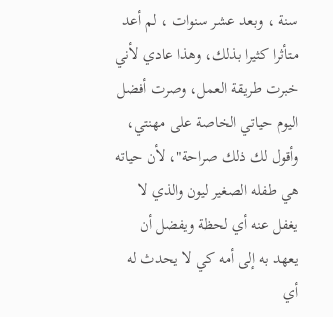سنة ، وبعد عشر سنوات ، لم أعد مـتأثرا كثيرا بذلك، وهذا عادي لأني خبرت طريقة العمل، وصرت أفضل اليوم حياتي الخاصة على مهنتي، وأقول لك ذلك صراحة"، لأن حياته هي طفله الصغير ليون والذي لا يغفل عنه أي لحظة ويفضل أن يعهد به إلى أمه كي لا يحدث له أي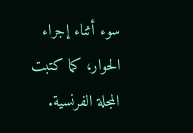سوء أثناء إجراء الحوار، كما كتبت المجلة الفرنسية.